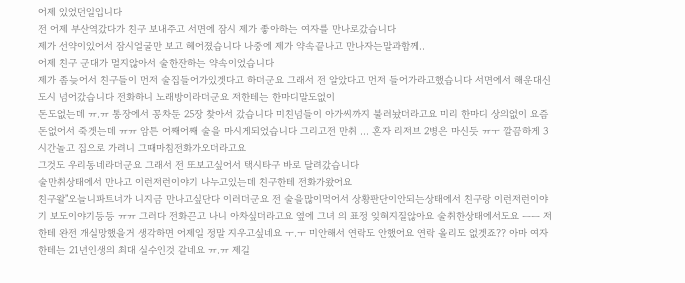어제 있었던일입니다
전 어제 부산역갔다가 친구 보내주고 서면에 잠시 제가 좋아하는 여자를 만나로갔습니다
제가 선약이있어서 잠시얼굴만 보고 헤어졌습니다 나중에 제가 약속끝나고 만나자는말과함께..
어제 친구 군대가 멀지않아서 술한잔하는 약속이었습니다
제가 좀늦어서 친구들이 먼저 술집들어가있겟다고 하더군요 그래서 전 알았다고 먼저 들어가라고했습니다 서면에서 해운대신도시 넘어갔습니다 전화하니 노래방이라더군요 저한테는 한마디말도없이
돈도없는데 ㅠ.ㅠ 통장에서 꽁차둔 25장 찾아서 갔습니다 미친넘들이 아가씨까지 불러놨더라고요 미리 한마디 상의없이 요즘 돈없어서 죽겟는데 ㅠㅠ 암튼 어째어째 술을 마시게되었습니다 그리고전 만취 ... 혼자 리저브 2병은 마신듯 ㅠㅜ 깔끔하게 3시간놀고 집으로 가려니 그때마침전화가오더라고요
그것도 우리동네라더군요 그래서 전 또보고싶어서 택시타구 바로 달려갔습니다
술만취상태에서 만나고 이런저런이야기 나누고있는데 친구한테 전화가왔어요
친구왈"오늘니파트너가 니지금 만나고싶단다 이러더군요 전 술을많이먹어서 상황판단이안되는상태에서 친구랑 이런저런이야기 보도이야기등등 ㅠㅠ 그러다 전화끈고 나니 아차싶더라고요 옆에 그녀 의 표정 잊혀지질않아요 술취한상태에서도요 ㅡㅡ 저한테 완전 개실망했을거 생각하면 어제일 정말 지우고싶네요 ㅜ.ㅜ 미안해서 연락도 안했어요 연락 올리도 없겟죠?? 아마 여자한테는 21년인생의 최대 실수인것 같네요 ㅠ.ㅠ 제길